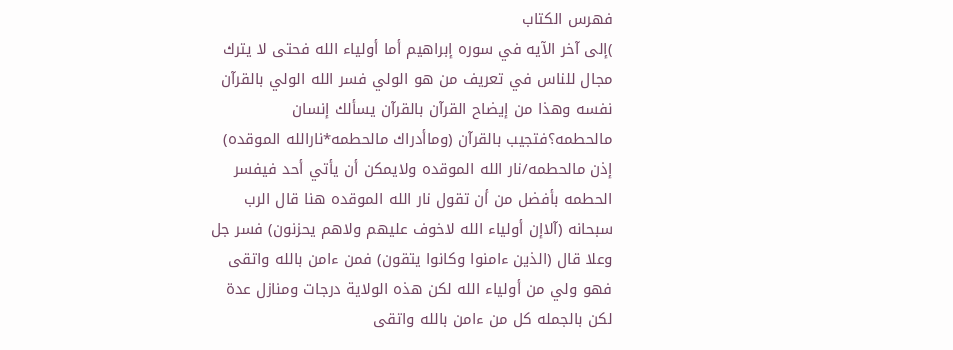فهرس الكتاب
)إلى آخر الآيه في سوره إبراهيم أما أولياء الله فحتى لا يترك مجال للناس في تعريف من هو الولي فسر الله الولي بالقرآن نفسه وهذا من إيضاح القرآن بالقرآن يسألك إنسان مالحطمه؟فتجيب بالقرآن (وماأدراك مالحطمه*نارالله الموقده) إذن مالحطمه/نار الله الموقده ولايمكن أن يأتي أحد فيفسر الحطمه بأفضل من أن تقول نار الله الموقده هنا قال الرب سبحانه (آلاإن أولياء الله لاخوف عليهم ولاهم يحزنون) فسر جل وعلا قال (الذين ءامنوا وكانوا يتقون) فمن ءامن بالله واتقى فهو ولي من أولياء الله لكن هذه الولاية درجات ومنازل عدة لكن بالجمله كل من ءامن بالله واتقى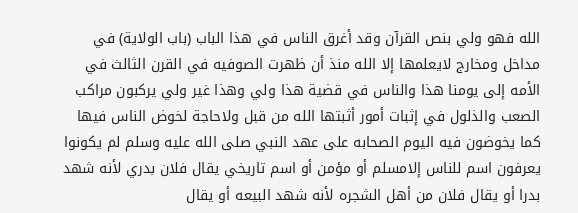الله فهو ولي بنص القرآن وقد أغرق الناس في هذا الباب (باب الولاية) في مداخل ومخارج لايعلمها إلا الله منذ أن ظهرت الصوفيه في القرن الثالث في الأمه إلى يومنا هذا والناس في قضية هذا ولي وهذا غير ولي يركبون مراكب الصعب والذلول في إثبات أمور أثبتها الله من قبل ولاحاجة لخوض الناس فيها كما يخوضون فيه اليوم الصحابه على عهد النبي صلى الله عليه وسلم لم يكونوا يعرفون اسم للناس إلامسلم أو مؤمن أو اسم تاريخي يقال فلان بدري لأنه شهد بدرا أو يقال فلان من أهل الشجره لأنه شهد البيعه أو يقال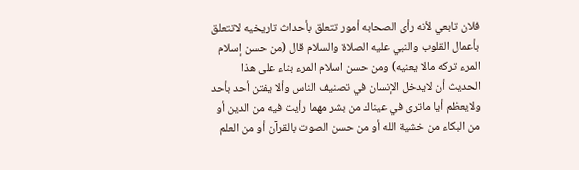فلان تابعي لأنه رأى الصحابه أمور تتعلق بأحداث تاريخيه لاتتعلق بأعمال القلوب والنبي عليه الصلاة والسلام قال (من حسن إسلام المرء تركه مالا يعنيه) ومن حسن اسلام المرء بناء على هذا الحديث أن لايدخل الإنسان في تصنيف الناس وألا يفتن أحد بأحد ولايعظم أيا ماترى في عيناك من بشر مهما رأيت فيه من الدين أو من البكاء من خشية الله أو من حسن الصوت بالقرآن أو من العلم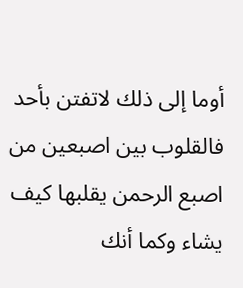أوما إلى ذلك لاتفتن بأحد فالقلوب بين اصبعين من اصبع الرحمن يقلبها كيف يشاء وكما أنك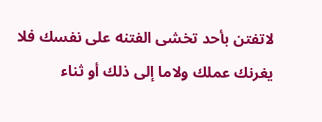لاتفتن بأحد تخشى الفتنه على نفسك فلا يغرنك عملك ولاما إلى ذلك أو ثناء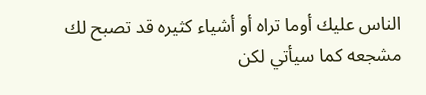الناس عليك أوما تراه أو أشياء كثيره قد تصبح لك مشجعه كما سيأتي لكن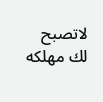لاتصبح لك مهلكه